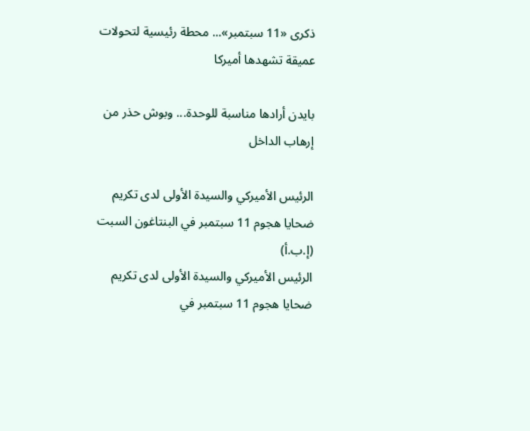ذكرى «11 سبتمبر»... محطة رئيسية لتحولات عميقة تشهدها أميركا

بايدن أرادها مناسبة للوحدة... وبوش حذر من إرهاب الداخل

الرئيس الأميركي والسيدة الأولى لدى تكريم ضحايا هجوم 11 سبتمبر في البنتاغون السبت (إ.ب.أ)
الرئيس الأميركي والسيدة الأولى لدى تكريم ضحايا هجوم 11 سبتمبر في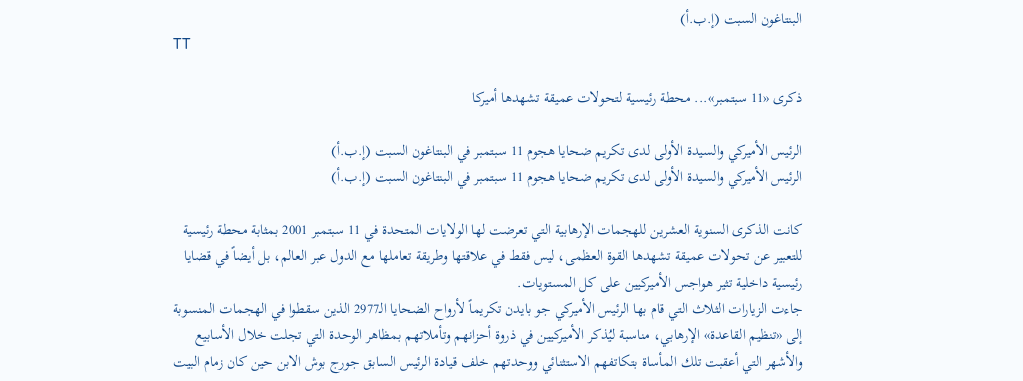البنتاغون السبت (إ.ب.أ)
TT

ذكرى «11 سبتمبر»... محطة رئيسية لتحولات عميقة تشهدها أميركا

الرئيس الأميركي والسيدة الأولى لدى تكريم ضحايا هجوم 11 سبتمبر في البنتاغون السبت (إ.ب.أ)
الرئيس الأميركي والسيدة الأولى لدى تكريم ضحايا هجوم 11 سبتمبر في البنتاغون السبت (إ.ب.أ)

كانت الذكرى السنوية العشرين للهجمات الإرهابية التي تعرضت لها الولايات المتحدة في 11 سبتمبر 2001 بمثابة محطة رئيسية للتعبير عن تحولات عميقة تشهدها القوة العظمى، ليس فقط في علاقتها وطريقة تعاملها مع الدول عبر العالم، بل أيضاً في قضايا رئيسية داخلية تثير هواجس الأميركيين على كل المستويات.
جاءت الزيارات الثلاث التي قام بها الرئيس الأميركي جو بايدن تكريماً لأرواح الضحايا الـ2977 الذين سقطوا في الهجمات المنسوبة إلى «تنظيم القاعدة» الإرهابي، مناسبة ليُذكر الأميركيين في ذروة أحزانهم وتأملاتهم بمظاهر الوحدة التي تجلت خلال الأسابيع والأشهر التي أعقبت تلك المأساة بتكاتفهم الاستثنائي ووحدتهم خلف قيادة الرئيس السابق جورج بوش الابن حين كان زمام البيت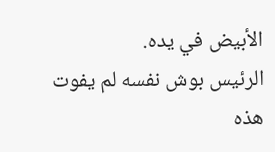الأبيض في يده.
الرئيس بوش نفسه لم يفوت هذه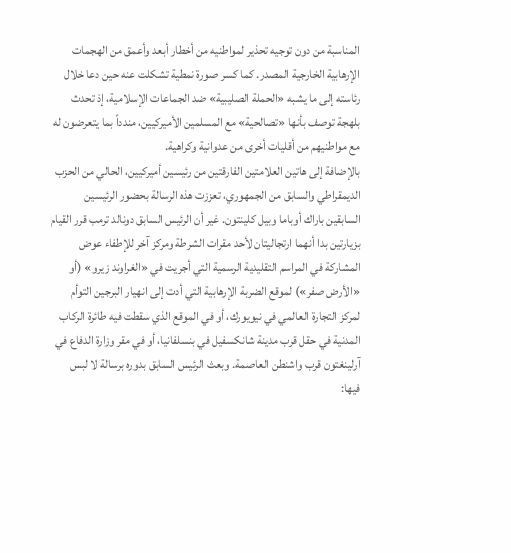المناسبة من دون توجيه تحذير لمواطنيه من أخطار أبعد وأعمق من الهجمات الإرهابية الخارجية المصدر. كما كسر صورة نمطية تشكلت عنه حين دعا خلال رئاسته إلى ما يشبه «الحملة الصليبية» ضد الجماعات الإسلامية، إذ تحدث بلهجة توصف بأنها «تصالحية» مع المسلمين الأميركيين، مندداً بما يتعرضون له مع مواطنيهم من أقليات أخرى من عدوانية وكراهية.
بالإضافة إلى هاتين العلامتين الفارقتين من رئيسين أميركيين، الحالي من الحزب الديمقراطي والسابق من الجمهوري، تعززت هذه الرسالة بحضور الرئيسين السابقين باراك أوباما وبيل كلينتون. غير أن الرئيس السابق دونالد ترمب قرر القيام بزيارتين بدا أنهما ارتجاليتان لأحد مقرات الشرطة ومركز آخر للإطفاء عوض المشاركة في المراسم التقليدية الرسمية التي أجريت في «الغراوند زيرو» (أو «الأرض صفر») لموقع الضربة الإرهابية التي أدت إلى انهيار البرجين التوأم لمركز التجارة العالمي في نيويورك، أو في الموقع الذي سقطت فيه طائرة الركاب المدنية في حقل قرب مدينة شانكسفيل في بنسلفانيا، أو في مقر وزارة الدفاع في آرلينغتون قرب واشنطن العاصمة. وبعث الرئيس السابق بدوره برسالة لا لبس فيها: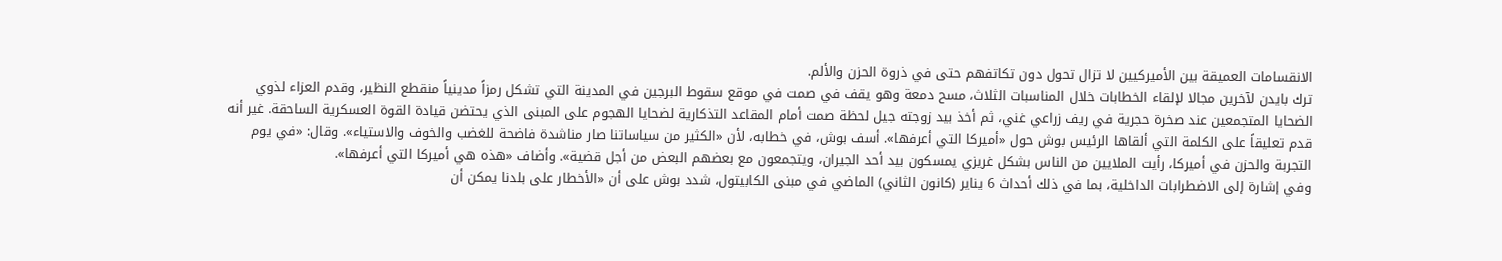الانقسامات العميقة بين الأميركيين لا تزال تحول دون تكاتفهم حتى في ذروة الحزن والألم.
ترك بايدن لآخرين مجالا لإلقاء الخطابات خلال المناسبات الثلاث، مسح دمعة وهو يقف في صمت في موقع سقوط البرجين في المدينة التي تشكل رمزاً مدينياً منقطع النظير، وقدم العزاء لذوي الضحايا المتجمعين عند صخرة حجرية في ريف زراعي غني، ثم أخذ بيد زوجته جيل لحظة صمت أمام المقاعد التذكارية لضحايا الهجوم على المبنى الذي يحتضن قيادة القوة العسكرية الساحقة. غير أنه قدم تعليقاً على الكلمة التي ألقاها الرئيس بوش حول «أميركا التي أعرفها». أسف بوش، في خطابه، لأن «الكثير من سياساتنا صار مناشدة فاضحة للغضب والخوف والاستياء». وقال: «في يوم التجربة والحزن في أميركا، رأيت الملايين من الناس بشكل غريزي يمسكون بيد أحد الجيران، ويتجمعون مع بعضهم البعض من أجل قضية». وأضاف «هذه هي أميركا التي أعرفها».
وفي إشارة إلى الاضطرابات الداخلية، بما في ذلك أحداث 6 يناير (كانون الثاني) الماضي في مبنى الكابيتول، شدد بوش على أن «الأخطار على بلدنا يمكن أن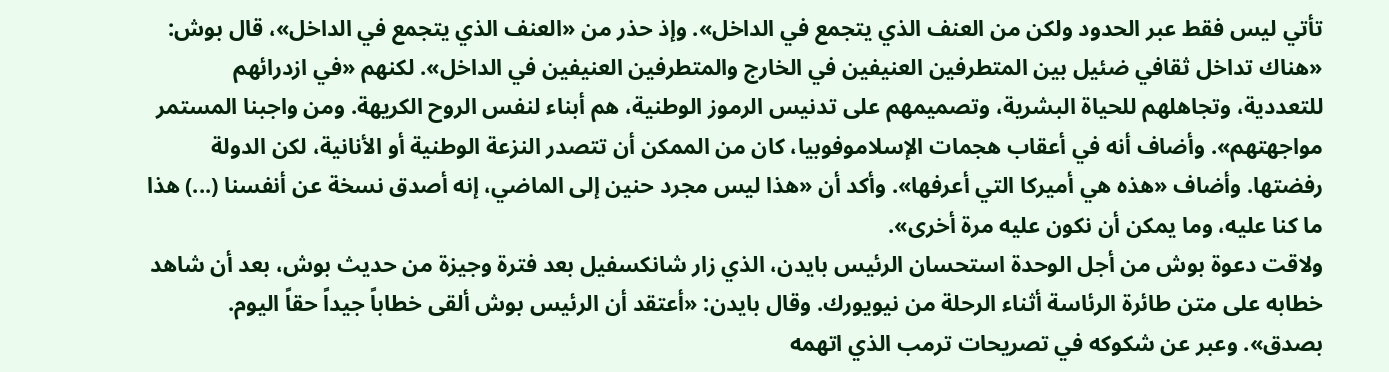تأتي ليس فقط عبر الحدود ولكن من العنف الذي يتجمع في الداخل». وإذ حذر من «العنف الذي يتجمع في الداخل»، قال بوش: «هناك تداخل ثقافي ضئيل بين المتطرفين العنيفين في الخارج والمتطرفين العنيفين في الداخل». لكنهم «في ازدرائهم للتعددية، وتجاهلهم للحياة البشرية، وتصميمهم على تدنيس الرموز الوطنية، هم أبناء لنفس الروح الكريهة. ومن واجبنا المستمر مواجهتهم». وأضاف أنه في أعقاب هجمات الإسلاموفوبيا، كان من الممكن أن تتصدر النزعة الوطنية أو الأنانية، لكن الدولة رفضتها. وأضاف «هذه هي أميركا التي أعرفها». وأكد أن «هذا ليس مجرد حنين إلى الماضي، إنه أصدق نسخة عن أنفسنا (...) هذا ما كنا عليه، وما يمكن أن نكون عليه مرة أخرى».
ولاقت دعوة بوش من أجل الوحدة استحسان الرئيس بايدن، الذي زار شانكسفيل بعد فترة وجيزة من حديث بوش، بعد أن شاهد خطابه على متن طائرة الرئاسة أثناء الرحلة من نيويورك. وقال بايدن: «أعتقد أن الرئيس بوش ألقى خطاباً جيداً حقاً اليوم. بصدق». وعبر عن شكوكه في تصريحات ترمب الذي اتهمه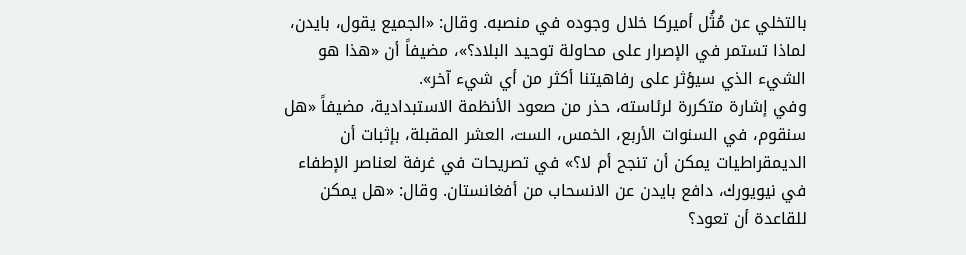بالتخلي عن مُثُل أميركا خلال وجوده في منصبه. وقال: «الجميع يقول، بايدن، لماذا تستمر في الإصرار على محاولة توحيد البلاد؟»، مضيفاً أن «هذا هو الشيء الذي سيؤثر على رفاهيتنا أكثر من أي شيء آخر».
وفي إشارة متكررة لرئاسته، حذر من صعود الأنظمة الاستبدادية، مضيفاً «هل سنقوم، في السنوات الأربع، الخمس، الست، العشر المقبلة، بإثبات أن الديمقراطيات يمكن أن تنجح أم لا؟» في تصريحات في غرفة لعناصر الإطفاء في نيويورك، دافع بايدن عن الانسحاب من أفغانستان. وقال: «هل يمكن للقاعدة أن تعود؟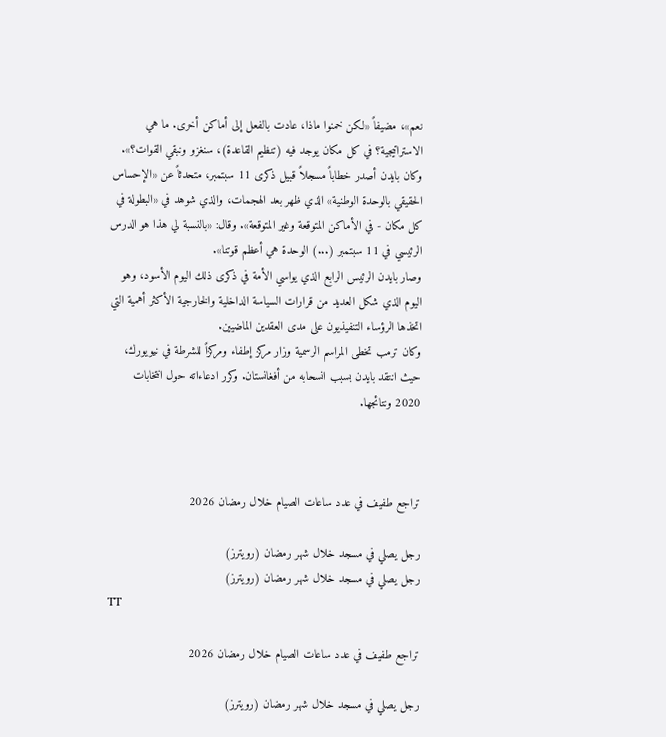نعم»، مضيفاً «لكن خمنوا ماذا، عادت بالفعل إلى أماكن أخرى. ما هي الاستراتيجية؟ في كل مكان يوجد فيه (تنظيم القاعدة)، سنغزو ونبقي القوات؟».
وكان بايدن أصدر خطاباً مسجلاً قبيل ذكرى 11 سبتمبر، متحدثاً عن «الإحساس الحقيقي بالوحدة الوطنية» الذي ظهر بعد الهجمات، والذي شوهد في «البطولة في كل مكان - في الأماكن المتوقعة وغير المتوقعة». وقال: «بالنسبة لي هذا هو الدرس الرئيسي في 11 سبتمبر (...) الوحدة هي أعظم قوتنا».
وصار بايدن الرئيس الرابع الذي يواسي الأمة في ذكرى ذلك اليوم الأسود، وهو اليوم الذي شكل العديد من قرارات السياسة الداخلية والخارجية الأكثر أهمية التي اتخذها الرؤساء التنفيذيون على مدى العقدين الماضيين.
وكان ترمب تخطى المراسم الرسمية وزار مركز إطفاء ومركزاً للشرطة في نيويورك، حيث انتقد بايدن بسبب انسحابه من أفغانستان. وكرر ادعاءاته حول انتخابات 2020 ونتائجها.



تراجع طفيف في عدد ساعات الصيام خلال رمضان 2026

رجل يصلي في مسجد خلال شهر رمضان (رويترز)
رجل يصلي في مسجد خلال شهر رمضان (رويترز)
TT

تراجع طفيف في عدد ساعات الصيام خلال رمضان 2026

رجل يصلي في مسجد خلال شهر رمضان (رويترز)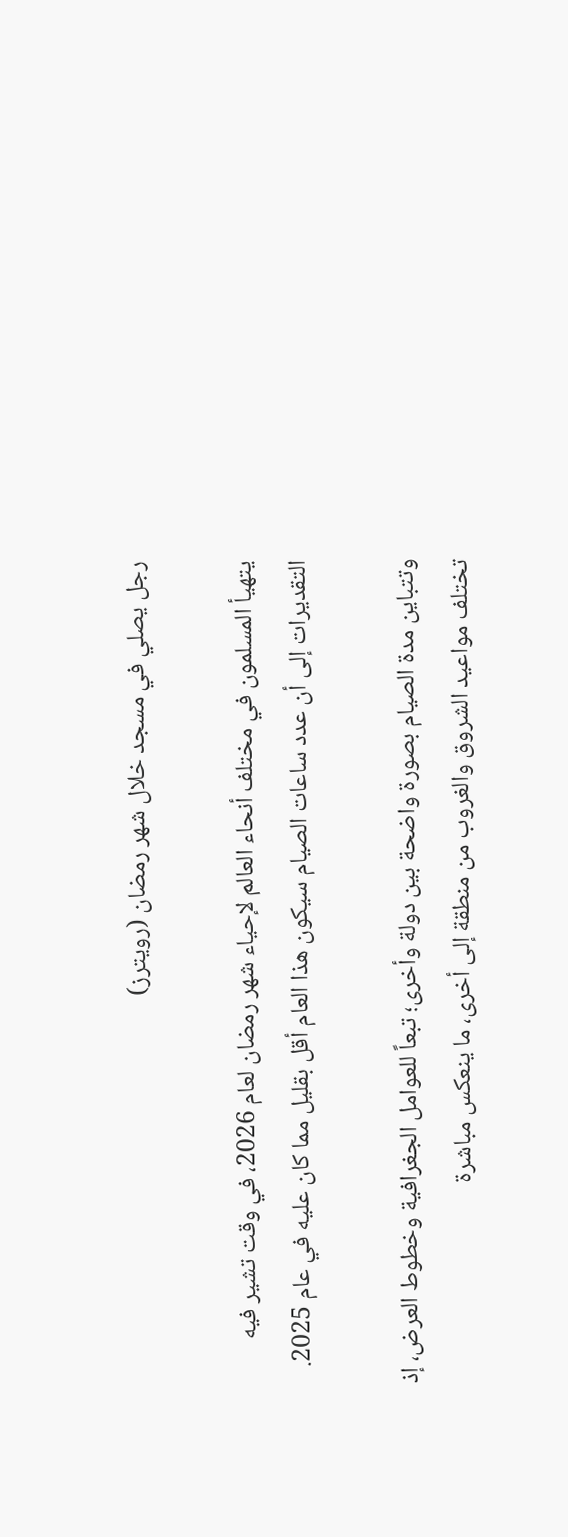رجل يصلي في مسجد خلال شهر رمضان (رويترز)

يتهيأ المسلمون في مختلف أنحاء العالم لإحياء شهر رمضان لعام 2026، في وقت تشير فيه التقديرات إلى أن عدد ساعات الصيام سيكون هذا العام أقل بقليل مما كان عليه في عام 2025.

وتتباين مدة الصيام بصورة واضحة بين دولة وأخرى؛ تبعاً للعوامل الجغرافية وخطوط العرض، إذ تختلف مواعيد الشروق والغروب من منطقة إلى أخرى، ما ينعكس مباشرة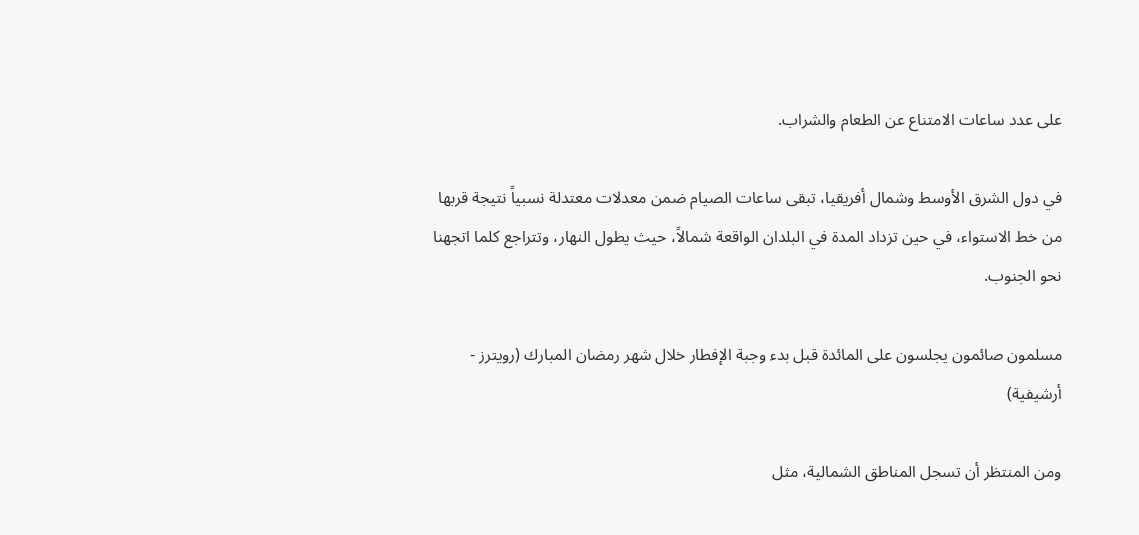على عدد ساعات الامتناع عن الطعام والشراب.

في دول الشرق الأوسط وشمال أفريقيا، تبقى ساعات الصيام ضمن معدلات معتدلة نسبياً نتيجة قربها من خط الاستواء، في حين تزداد المدة في البلدان الواقعة شمالاً، حيث يطول النهار، وتتراجع كلما اتجهنا نحو الجنوب.

مسلمون صائمون يجلسون على المائدة قبل بدء وجبة الإفطار خلال شهر رمضان المبارك (رويترز - أرشيفية)

ومن المنتظر أن تسجل المناطق الشمالية، مثل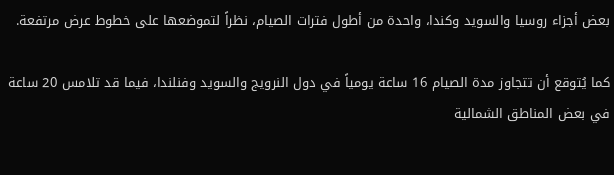بعض أجزاء روسيا والسويد وكندا، واحدة من أطول فترات الصيام، نظراً لتموضعها على خطوط عرض مرتفعة.

كما يُتوقع أن تتجاوز مدة الصيام 16 ساعة يومياً في دول النرويج والسويد وفنلندا، فيما قد تلامس 20 ساعة في بعض المناطق الشمالية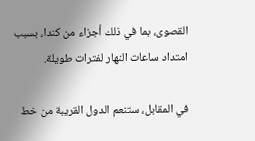القصوى، بما في ذلك أجزاء من كندا، بسبب امتداد ساعات النهار لفترات طويلة.

في المقابل، ستنعم الدول القريبة من خط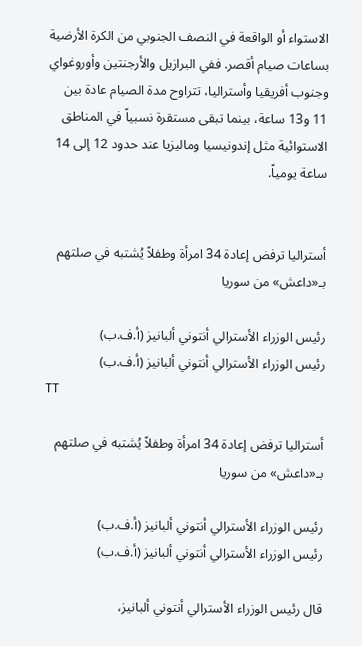الاستواء أو الواقعة في النصف الجنوبي من الكرة الأرضية بساعات صيام أقصر. ففي البرازيل والأرجنتين وأوروغواي وجنوب أفريقيا وأستراليا، تتراوح مدة الصيام عادة بين 11 و13 ساعة، بينما تبقى مستقرة نسبياً في المناطق الاستوائية مثل إندونيسيا وماليزيا عند حدود 12 إلى 14 ساعة يومياً.


أستراليا ترفض إعادة 34 امرأة وطفلاً يُشتبه في صلتهم بـ«داعش» من سوريا

رئيس الوزراء الأسترالي أنتوني ألبانيز (أ.ف.ب)
رئيس الوزراء الأسترالي أنتوني ألبانيز (أ.ف.ب)
TT

أستراليا ترفض إعادة 34 امرأة وطفلاً يُشتبه في صلتهم بـ«داعش» من سوريا

رئيس الوزراء الأسترالي أنتوني ألبانيز (أ.ف.ب)
رئيس الوزراء الأسترالي أنتوني ألبانيز (أ.ف.ب)

قال رئيس الوزراء الأسترالي أنتوني ألبانيز،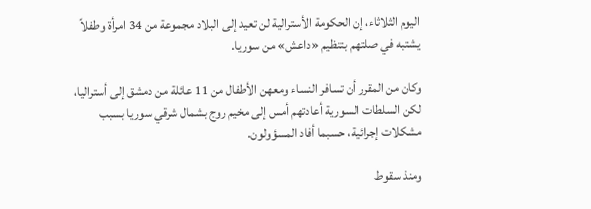اليوم الثلاثاء، إن الحكومة الأسترالية لن تعيد إلى البلاد مجموعة من 34 امرأة وطفلاً يشتبه في صلتهم بتنظيم «داعش» من سوريا.

وكان من المقرر أن تسافر النساء ومعهن الأطفال من 11 عائلة من دمشق إلى أستراليا، لكن السلطات السورية أعادتهم أمس إلى مخيم روج بشمال شرقي سوريا بسبب مشكلات إجرائية، حسبما أفاد المسؤولون.

ومنذ سقوط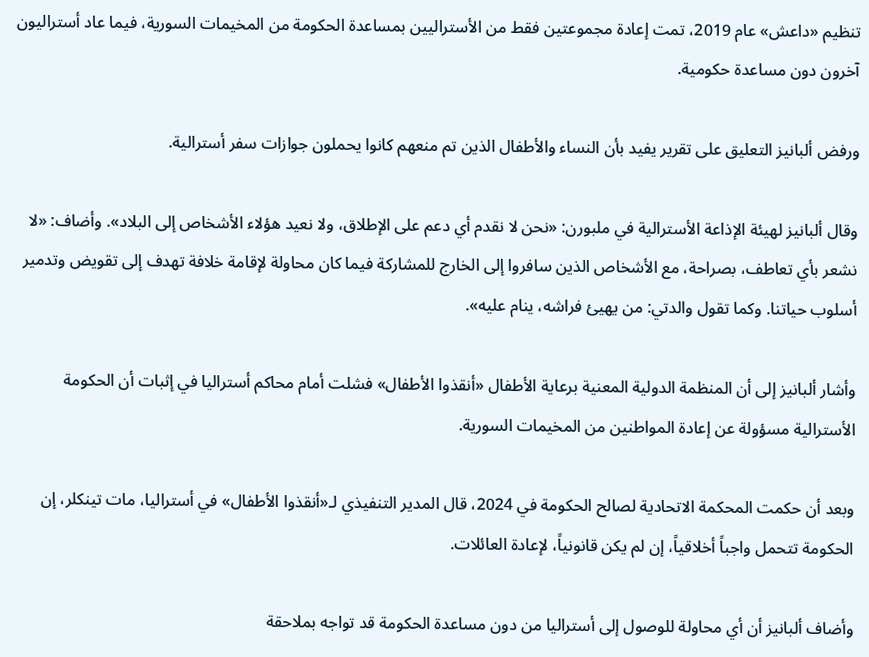تنظيم «داعش» عام 2019، تمت إعادة مجموعتين فقط من الأستراليين بمساعدة الحكومة من المخيمات السورية، فيما عاد أستراليون آخرون دون مساعدة حكومية.

ورفض ألبانيز التعليق على تقرير يفيد بأن النساء والأطفال الذين تم منعهم كانوا يحملون جوازات سفر أسترالية.

وقال ألبانيز لهيئة الإذاعة الأسترالية في ملبورن: «نحن لا نقدم أي دعم على الإطلاق، ولا نعيد هؤلاء الأشخاص إلى البلاد». وأضاف: «لا نشعر بأي تعاطف، بصراحة، مع الأشخاص الذين سافروا إلى الخارج للمشاركة فيما كان محاولة لإقامة خلافة تهدف إلى تقويض وتدمير أسلوب حياتنا. وكما تقول والدتي: من يهيئ فراشه، ينام عليه».

وأشار ألبانيز إلى أن المنظمة الدولية المعنية برعاية الأطفال «أنقذوا الأطفال» فشلت أمام محاكم أستراليا في إثبات أن الحكومة الأسترالية مسؤولة عن إعادة المواطنين من المخيمات السورية.

وبعد أن حكمت المحكمة الاتحادية لصالح الحكومة في 2024، قال المدير التنفيذي لـ«أنقذوا الأطفال» في أستراليا، مات تينكلر، إن الحكومة تتحمل واجباً أخلاقياً، إن لم يكن قانونياً، لإعادة العائلات.

وأضاف ألبانيز أن أي محاولة للوصول إلى أستراليا من دون مساعدة الحكومة قد تواجه بملاحقة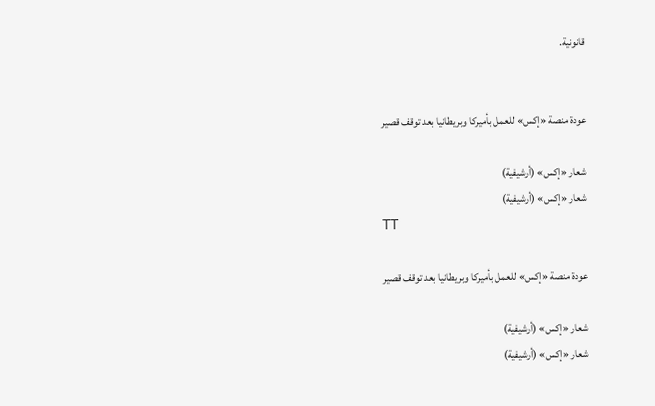قانونية.


عودة منصة «إكس» للعمل بأميركا وبريطانيا بعد توقف قصير

شعار «إكس» (أرشيفية)
شعار «إكس» (أرشيفية)
TT

عودة منصة «إكس» للعمل بأميركا وبريطانيا بعد توقف قصير

شعار «إكس» (أرشيفية)
شعار «إكس» (أرشيفية)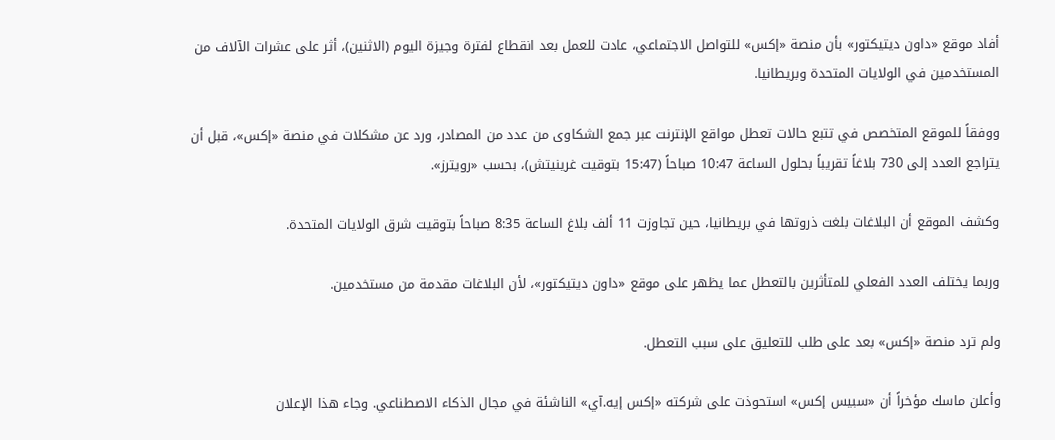أفاد موقع «داون ديتيكتور» بأن منصة «إكس» للتواصل الاجتماعي، عادت للعمل بعد انقطاع لفترة وجيزة اليوم (الاثنين)، أثر على عشرات الآلاف من المستخدمين في الولايات المتحدة وبريطانيا.

ووفقاً للموقع المتخصص في تتبع حالات تعطل ‌مواقع الإنترنت ‌عبر جمع الشكاوى من ‌عدد من المصادر، ورد عن مشكلات في منصة «إكس»، قبل أن يتراجع العدد إلى 730 بلاغاً تقريباً بحلول الساعة 10:47 صباحاً (15:47 بتوقيت غرينيتش)، بحسب «رويترز».

وكشف الموقع أن البلاغات بلغت ذروتها ‌في ‌بريطانيا، حين تجاوزت 11 ألف بلاغ الساعة ‌8:35 صباحاً بتوقيت ‌شرق الولايات المتحدة.

وربما يختلف العدد الفعلي للمتأثرين بالتعطل عما يظهر على موقع «داون ديتيكتور»، لأن ‌البلاغات مقدمة من مستخدمين.

ولم ترد منصة «إكس» بعد على طلب للتعليق على سبب التعطل.

وأعلن ماسك مؤخراً أن «سبيس إكس» استحوذت على شركته «إكس إيه.آي» الناشئة في مجال الذكاء الاصطناعي. وجاء هذا الإعلان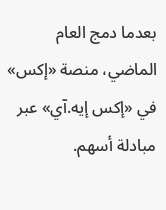بعدما دمج العام الماضي، منصة «إكس» في «إكس إيه.آي» عبر مبادلة أسهم.